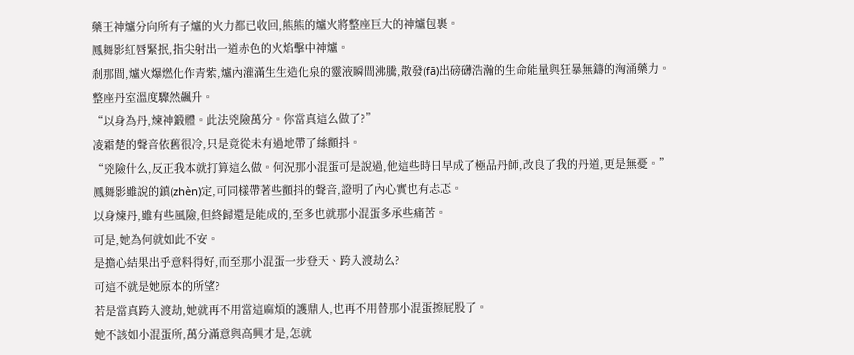藥王神爐分向所有子爐的火力都已收回,熊熊的爐火將整座巨大的神爐包裹。
鳳舞影紅唇緊抿,指尖射出一道赤色的火焰擊中神爐。
剎那間,爐火爆燃化作青紫,爐內灌滿生生造化泉的靈液瞬間沸騰,散發(fā)出磅礴浩瀚的生命能量與狂暴無鑄的洶涌藥力。
整座丹室溫度驟然飆升。
“以身為丹,煉神鍛體。此法兇險萬分。你當真這么做了?”
凌霜楚的聲音依舊很冷,只是竟從未有過地帶了絲顫抖。
“兇險什么,反正我本就打算這么做。何況那小混蛋可是說過,他這些時日早成了極品丹師,改良了我的丹道,更是無憂。”
鳳舞影雖說的鎮(zhèn)定,可同樣帶著些顫抖的聲音,證明了內心實也有忐忑。
以身煉丹,雖有些風險,但終歸還是能成的,至多也就那小混蛋多承些痛苦。
可是,她為何就如此不安。
是擔心結果出乎意料得好,而至那小混蛋一步登天、跨入渡劫么?
可這不就是她原本的所望?
若是當真跨入渡劫,她就再不用當這麻煩的護鼎人,也再不用替那小混蛋擦屁股了。
她不該如小混蛋所,萬分滿意與高興才是,怎就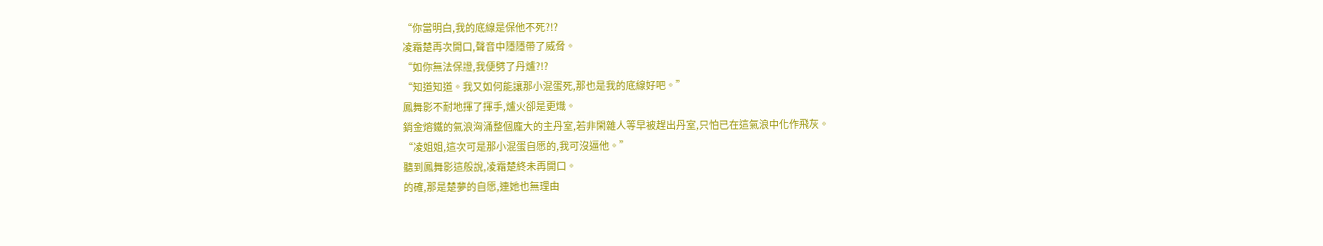“你當明白,我的底線是保他不死?!?
凌霜楚再次開口,聲音中隱隱帶了威脅。
“如你無法保證,我便劈了丹爐?!?
“知道知道。我又如何能讓那小混蛋死,那也是我的底線好吧。”
鳳舞影不耐地揮了揮手,爐火卻是更熾。
銷金熔鐵的氣浪洶涌整個龐大的主丹室,若非閑雜人等早被趕出丹室,只怕已在這氣浪中化作飛灰。
“凌姐姐,這次可是那小混蛋自愿的,我可沒逼他。”
聽到鳳舞影這般說,凌霜楚終未再開口。
的確,那是楚夢的自愿,連她也無理由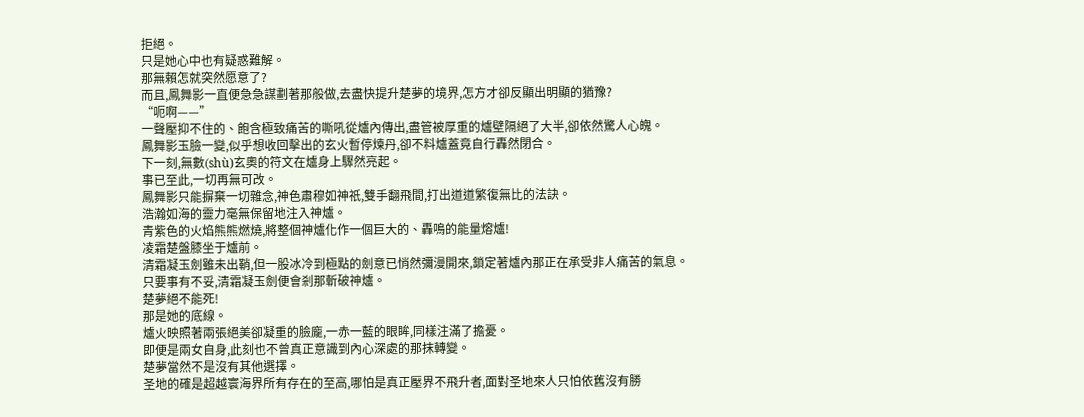拒絕。
只是她心中也有疑惑難解。
那無賴怎就突然愿意了?
而且,鳳舞影一直便急急謀劃著那般做,去盡快提升楚夢的境界,怎方才卻反顯出明顯的猶豫?
“呃啊——”
一聲壓抑不住的、飽含極致痛苦的嘶吼從爐內傳出,盡管被厚重的爐壁隔絕了大半,卻依然驚人心魄。
鳳舞影玉臉一變,似乎想收回擊出的玄火暫停煉丹,卻不料爐蓋竟自行轟然閉合。
下一刻,無數(shù)玄奧的符文在爐身上驟然亮起。
事已至此,一切再無可改。
鳳舞影只能摒棄一切雜念,神色肅穆如神祇,雙手翻飛間,打出道道繁復無比的法訣。
浩瀚如海的靈力毫無保留地注入神爐。
青紫色的火焰熊熊燃燒,將整個神爐化作一個巨大的、轟鳴的能量熔爐!
凌霜楚盤膝坐于爐前。
清霜凝玉劍雖未出鞘,但一股冰冷到極點的劍意已悄然彌漫開來,鎖定著爐內那正在承受非人痛苦的氣息。
只要事有不妥,清霜凝玉劍便會剎那斬破神爐。
楚夢絕不能死!
那是她的底線。
爐火映照著兩張絕美卻凝重的臉龐,一赤一藍的眼眸,同樣注滿了擔憂。
即便是兩女自身,此刻也不曾真正意識到內心深處的那抹轉變。
楚夢當然不是沒有其他選擇。
圣地的確是超越寰海界所有存在的至高,哪怕是真正壓界不飛升者,面對圣地來人只怕依舊沒有勝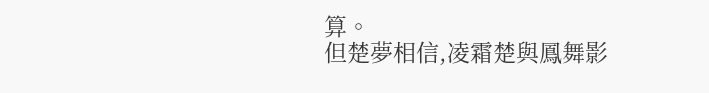算。
但楚夢相信,凌霜楚與鳳舞影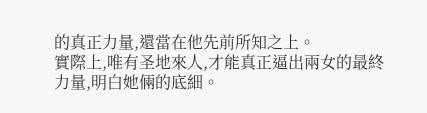的真正力量,還當在他先前所知之上。
實際上,唯有圣地來人,才能真正逼出兩女的最終力量,明白她倆的底細。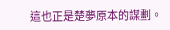這也正是楚夢原本的謀劃。